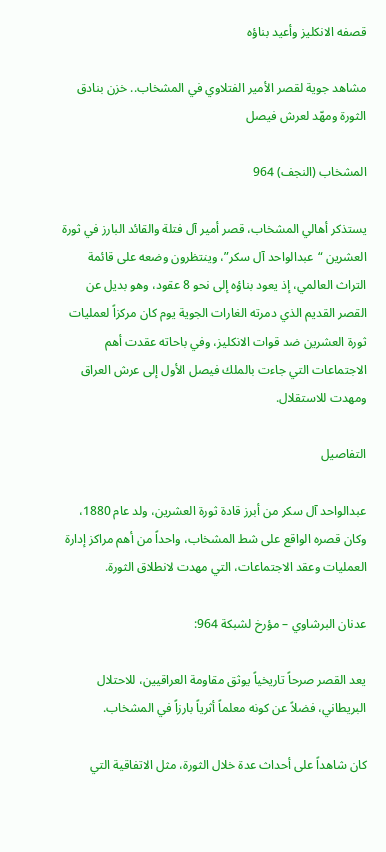قصفه الانكليز وأعيد بناؤه

مشاهد جوية لقصر الأمير الفتلاوي في المشخاب.. خزن بنادق الثورة ومهّد لعرش فيصل

المشخاب (النجف) 964

يستذكر أهالي المشخاب، قصر أمير آل فتلة والقائد البارز في ثورة العشرين “عبدالواحد آل سكر”، وينتظرون وضعه على قائمة التراث العالمي، إذ يعود بناؤه إلى نحو 8 عقود، وهو بديل عن القصر القديم الذي دمرته الغارات الجوية يوم كان مركزاً لعمليات ثورة العشرين ضد قوات الانكليز، وفي باحاته عقدت أهم الاجتماعات التي جاءت بالملك فيصل الأول إلى عرش العراق ومهدت للاستقلال.

التفاصيل

عبدالواحد آل سكر من أبرز قادة ثورة العشرين، ولد عام 1880، وكان قصره الواقع على شط المشخاب، واحداً من أهم مراكز إدارة العمليات وعقد الاجتماعات، التي مهدت لانطلاق الثورة.

عدنان البرشاوي – مؤرخ لشبكة 964:

يعد القصر صرحاً تاريخياً يوثق مقاومة العراقيين، للاحتلال البريطاني، فضلاً عن كونه معلماً أثرياً بارزاً في المشخاب.

كان شاهداً على أحداث عدة خلال الثورة، مثل الاتفاقية التي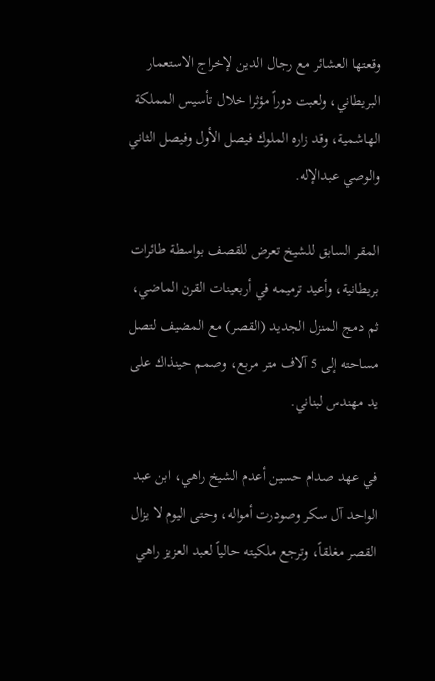وقعتها العشائر مع رجال الدين لإخراج الاستعمار البريطاني، ولعبت دوراً مؤثرا خلال تأسيس المملكة الهاشمية، وقد زاره الملوك فيصل الأول وفيصل الثاني والوصي عبدالإله.

المقر السابق للشيخ تعرض للقصف بواسطة طائرات بريطانية، وأعيد ترميمه في أربعينات القرن الماضي، ثم دمج المنزل الجديد (القصر) مع المضيف لتصل مساحته إلى 5 آلاف متر مربع، وصمم حينذاك على يد مهندس لبناني.

في عهد صدام حسين أعدم الشيخ راهي، ابن عبد الواحد آل سكر وصودرت أمواله، وحتى اليوم لا يزال القصر مغلقاً، وترجع ملكيته حالياً لعبد العزيز راهي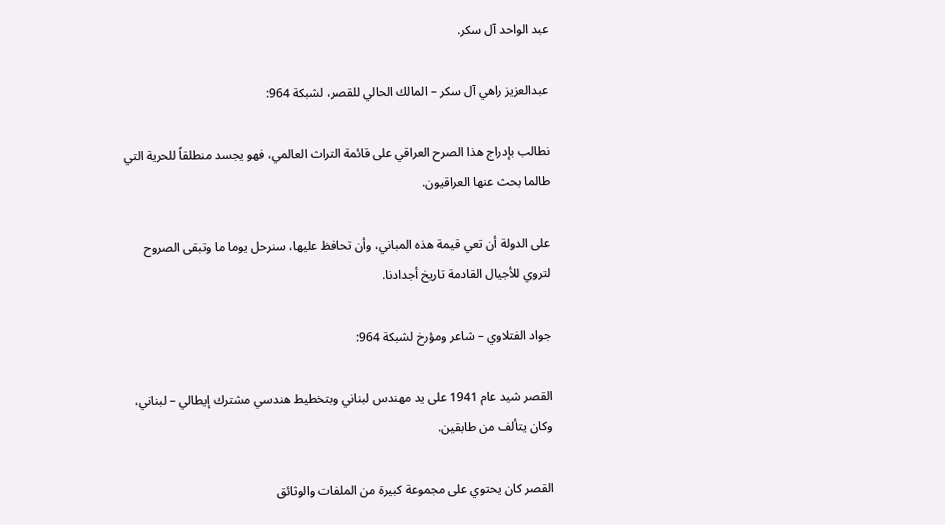عبد الواحد آل سكر.

عبدالعزيز راهي آل سكر – المالك الحالي للقصر، لشبكة 964:

نطالب بإدراج هذا الصرح العراقي على قائمة التراث العالمي، فهو يجسد منطلقاً للحرية التي طالما بحث عنها العراقيون.

على الدولة أن تعي قيمة هذه المباني، وأن تحافظ عليها، سنرحل يوما ما وتبقى الصروح لتروي للأجيال القادمة تاريخ أجدادنا.

جواد الفتلاوي – شاعر ومؤرخ لشبكة 964:

القصر شيد عام 1941 على يد مهندس لبناني وبتخطيط هندسي مشترك إيطالي – لبناني، وكان يتألف من طابقين.

القصر كان يحتوي على مجموعة كبيرة من الملفات والوثائق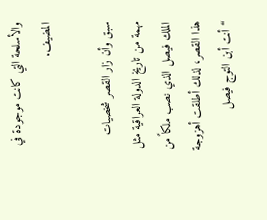والأسلحة التي كانت موجودة في المضيف.

سبق وأن زار القصر شخصيات مهمة من تاريخ الدولة العراقية مثل الملك فيصل الذي نصب ملكاً من هذا القصر، لذلك أطلقت أهزوجة “أنت أبن التوج فيصل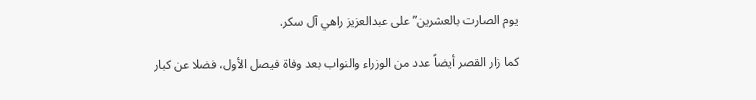يوم الصارت بالعشرين” على عبدالعزيز راهي آل سكر.

كما زار القصر أيضاً عدد من الوزراء والنواب بعد وفاة فيصل الأول، فضلا عن كبار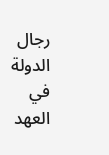رجال الدولة في العهد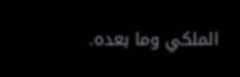الملكي وما بعده.